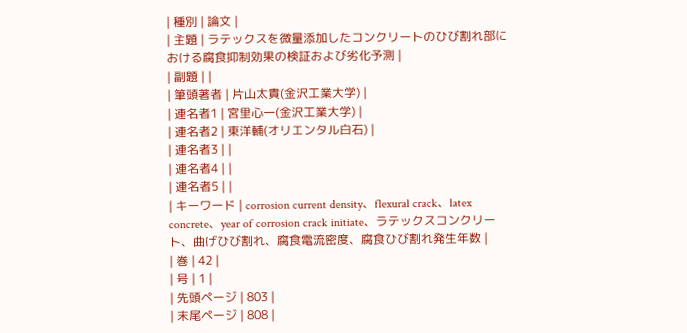| 種別 | 論文 |
| 主題 | ラテックスを微量添加したコンクリートのひび割れ部における腐食抑制効果の検証および劣化予測 |
| 副題 | |
| 筆頭著者 | 片山太貴(金沢工業大学) |
| 連名者1 | 宮里心一(金沢工業大学) |
| 連名者2 | 東洋輔(オリエンタル白石) |
| 連名者3 | |
| 連名者4 | |
| 連名者5 | |
| キーワード | corrosion current density、flexural crack、latex concrete、year of corrosion crack initiate、ラテックスコンクリート、曲げひび割れ、腐食電流密度、腐食ひび割れ発生年数 |
| 巻 | 42 |
| 号 | 1 |
| 先頭ページ | 803 |
| 末尾ページ | 808 |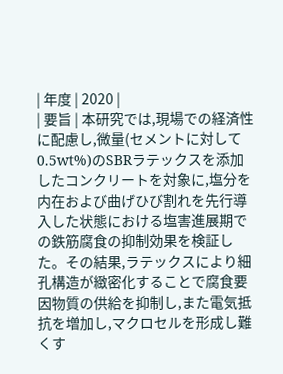| 年度 | 2020 |
| 要旨 | 本研究では,現場での経済性に配慮し,微量(セメントに対して0.5wt%)のSBRラテックスを添加したコンクリートを対象に,塩分を内在および曲げひび割れを先行導入した状態における塩害進展期での鉄筋腐食の抑制効果を検証した。その結果,ラテックスにより細孔構造が緻密化することで腐食要因物質の供給を抑制し,また電気抵抗を増加し,マクロセルを形成し難くす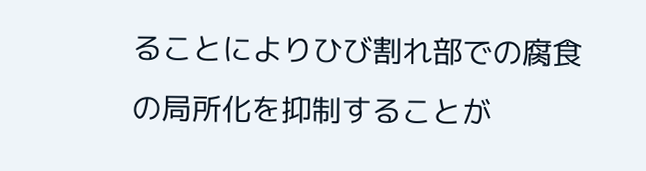ることによりひび割れ部での腐食の局所化を抑制することが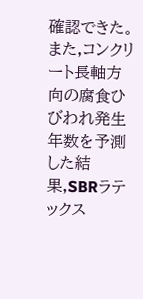確認できた。また,コンクリート長軸方向の腐食ひびわれ発生年数を予測した結果,SBRラテックス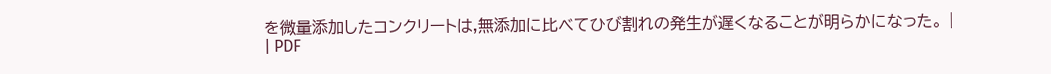を微量添加したコンクリートは,無添加に比べてひび割れの発生が遅くなることが明らかになった。 |
| PDF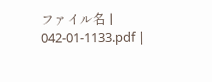ファイル名 | 042-01-1133.pdf |